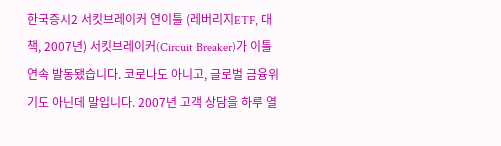한국증시2 서킷브레이커 연이틀 (레버리지ETF, 대책, 2007년) 서킷브레이커(Circuit Breaker)가 이틀 연속 발동됐습니다. 코로나도 아니고, 글로벌 금융위기도 아닌데 말입니다. 2007년 고객 상담을 하루 열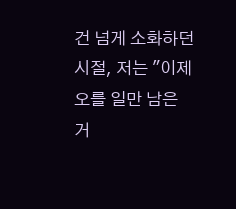건 넘게 소화하던 시절, 저는 "이제 오를 일만 남은 거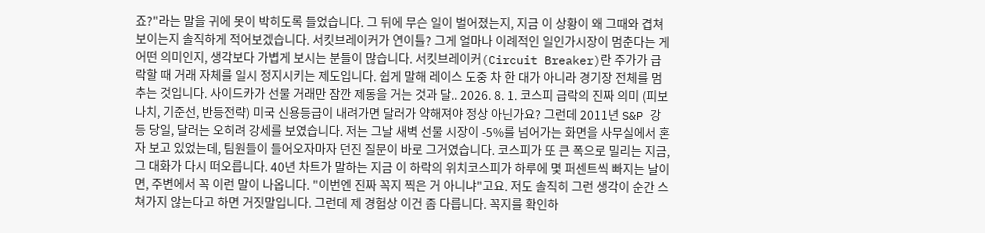죠?"라는 말을 귀에 못이 박히도록 들었습니다. 그 뒤에 무슨 일이 벌어졌는지, 지금 이 상황이 왜 그때와 겹쳐 보이는지 솔직하게 적어보겠습니다. 서킷브레이커가 연이틀? 그게 얼마나 이례적인 일인가시장이 멈춘다는 게 어떤 의미인지, 생각보다 가볍게 보시는 분들이 많습니다. 서킷브레이커(Circuit Breaker)란 주가가 급락할 때 거래 자체를 일시 정지시키는 제도입니다. 쉽게 말해 레이스 도중 차 한 대가 아니라 경기장 전체를 멈추는 것입니다. 사이드카가 선물 거래만 잠깐 제동을 거는 것과 달.. 2026. 8. 1. 코스피 급락의 진짜 의미 (피보나치, 기준선, 반등전략) 미국 신용등급이 내려가면 달러가 약해져야 정상 아닌가요? 그런데 2011년 S&P 강등 당일, 달러는 오히려 강세를 보였습니다. 저는 그날 새벽 선물 시장이 -5%를 넘어가는 화면을 사무실에서 혼자 보고 있었는데, 팀원들이 들어오자마자 던진 질문이 바로 그거였습니다. 코스피가 또 큰 폭으로 밀리는 지금, 그 대화가 다시 떠오릅니다. 40년 차트가 말하는 지금 이 하락의 위치코스피가 하루에 몇 퍼센트씩 빠지는 날이면, 주변에서 꼭 이런 말이 나옵니다. "이번엔 진짜 꼭지 찍은 거 아니냐"고요. 저도 솔직히 그런 생각이 순간 스쳐가지 않는다고 하면 거짓말입니다. 그런데 제 경험상 이건 좀 다릅니다. 꼭지를 확인하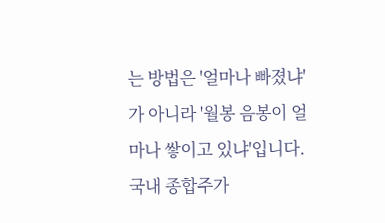는 방법은 '얼마나 빠졌냐'가 아니라 '월봉 음봉이 얼마나 쌓이고 있냐'입니다.국내 종합주가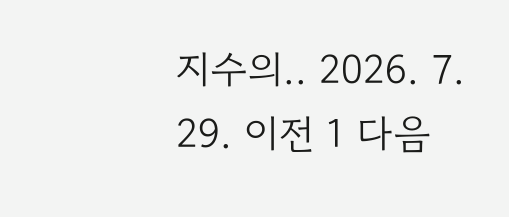지수의.. 2026. 7. 29. 이전 1 다음